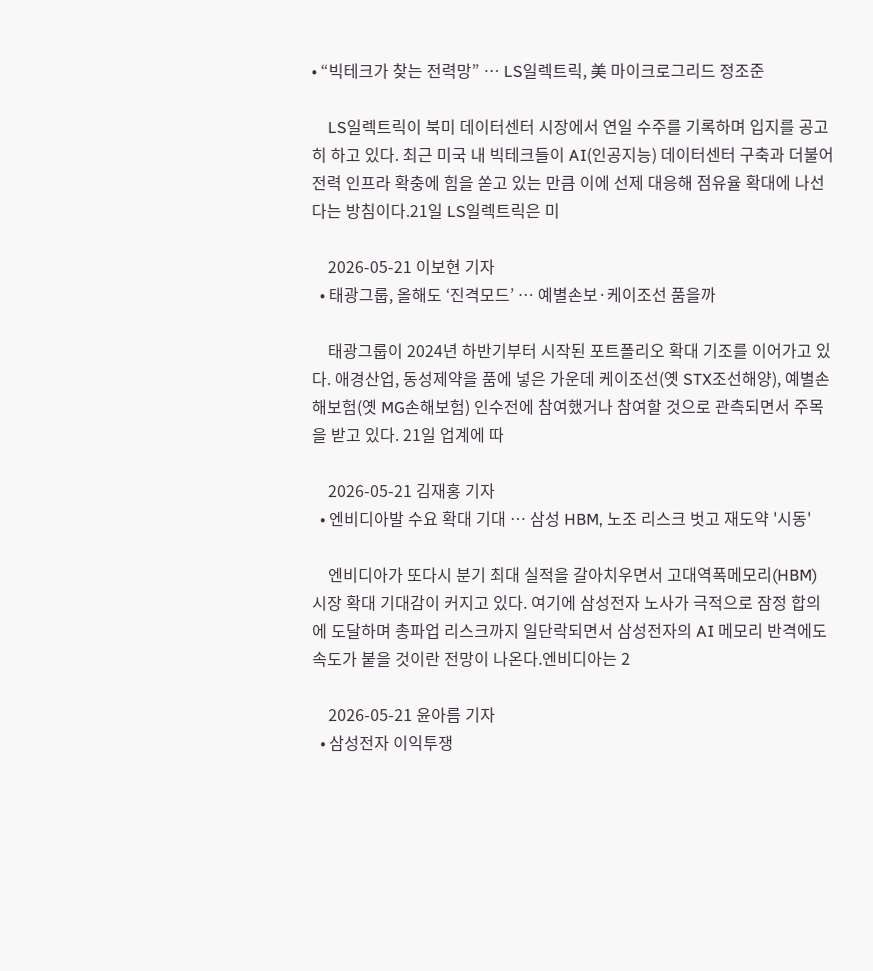• “빅테크가 찾는 전력망” … LS일렉트릭, 美 마이크로그리드 정조준

    LS일렉트릭이 북미 데이터센터 시장에서 연일 수주를 기록하며 입지를 공고히 하고 있다. 최근 미국 내 빅테크들이 AI(인공지능) 데이터센터 구축과 더불어 전력 인프라 확충에 힘을 쏟고 있는 만큼 이에 선제 대응해 점유율 확대에 나선다는 방침이다.21일 LS일렉트릭은 미

    2026-05-21 이보현 기자
  • 태광그룹, 올해도 ‘진격모드’ … 예별손보·케이조선 품을까

    태광그룹이 2024년 하반기부터 시작된 포트폴리오 확대 기조를 이어가고 있다. 애경산업, 동성제약을 품에 넣은 가운데 케이조선(옛 STX조선해양), 예별손해보험(옛 MG손해보험) 인수전에 참여했거나 참여할 것으로 관측되면서 주목을 받고 있다. 21일 업계에 따

    2026-05-21 김재홍 기자
  • 엔비디아발 수요 확대 기대 … 삼성 HBM, 노조 리스크 벗고 재도약 '시동'

    엔비디아가 또다시 분기 최대 실적을 갈아치우면서 고대역폭메모리(HBM) 시장 확대 기대감이 커지고 있다. 여기에 삼성전자 노사가 극적으로 잠정 합의에 도달하며 총파업 리스크까지 일단락되면서 삼성전자의 AI 메모리 반격에도 속도가 붙을 것이란 전망이 나온다.엔비디아는 2

    2026-05-21 윤아름 기자
  • 삼성전자 이익투쟁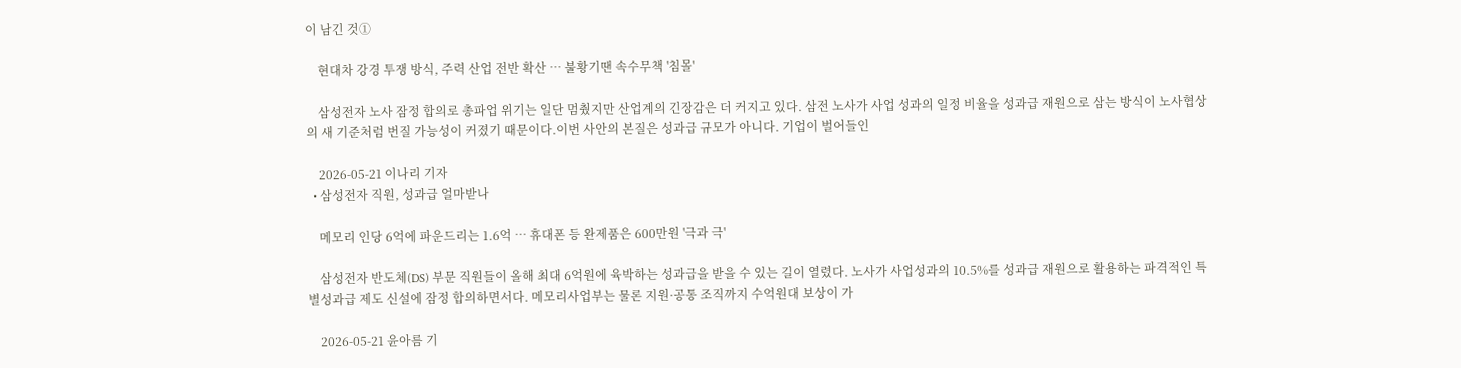이 남긴 것①

    현대차 강경 투쟁 방식, 주력 산업 전반 확산 … 불황기땐 속수무책 '침몰'

    삼성전자 노사 잠정 합의로 총파업 위기는 일단 멈췄지만 산업계의 긴장감은 더 커지고 있다. 삼전 노사가 사업 성과의 일정 비율을 성과급 재원으로 삼는 방식이 노사협상의 새 기준처럼 번질 가능성이 커졌기 때문이다.이번 사안의 본질은 성과급 규모가 아니다. 기업이 벌어들인

    2026-05-21 이나리 기자
  • 삼성전자 직원, 성과급 얼마받나

    메모리 인당 6억에 파운드리는 1.6억 … 휴대폰 등 완제품은 600만원 '극과 극'

    삼성전자 반도체(DS) 부문 직원들이 올해 최대 6억원에 육박하는 성과급을 받을 수 있는 길이 열렸다. 노사가 사업성과의 10.5%를 성과급 재원으로 활용하는 파격적인 특별성과급 제도 신설에 잠정 합의하면서다. 메모리사업부는 물론 지원·공통 조직까지 수억원대 보상이 가

    2026-05-21 윤아름 기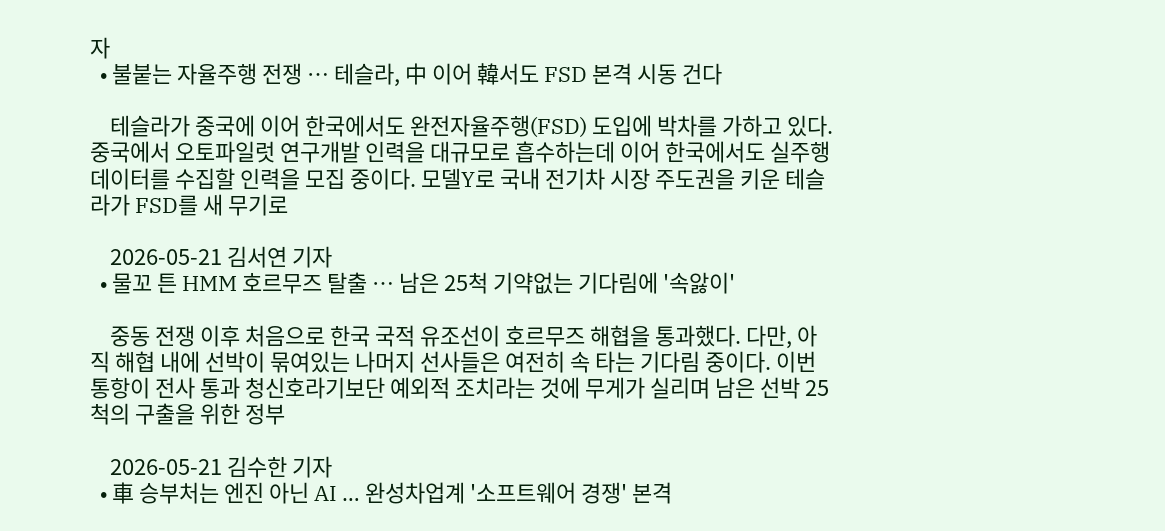자
  • 불붙는 자율주행 전쟁 … 테슬라, 中 이어 韓서도 FSD 본격 시동 건다

    테슬라가 중국에 이어 한국에서도 완전자율주행(FSD) 도입에 박차를 가하고 있다. 중국에서 오토파일럿 연구개발 인력을 대규모로 흡수하는데 이어 한국에서도 실주행 데이터를 수집할 인력을 모집 중이다. 모델Y로 국내 전기차 시장 주도권을 키운 테슬라가 FSD를 새 무기로

    2026-05-21 김서연 기자
  • 물꼬 튼 HMM 호르무즈 탈출 … 남은 25척 기약없는 기다림에 '속앓이'

    중동 전쟁 이후 처음으로 한국 국적 유조선이 호르무즈 해협을 통과했다. 다만, 아직 해협 내에 선박이 묶여있는 나머지 선사들은 여전히 속 타는 기다림 중이다. 이번 통항이 전사 통과 청신호라기보단 예외적 조치라는 것에 무게가 실리며 남은 선박 25척의 구출을 위한 정부

    2026-05-21 김수한 기자
  • 車 승부처는 엔진 아닌 AI … 완성차업계 '소프트웨어 경쟁' 본격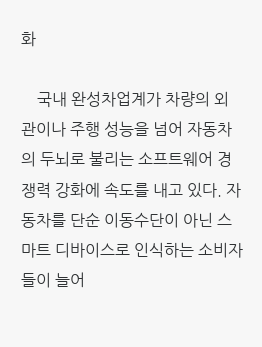화

    국내 완성차업계가 차량의 외관이나 주행 성능을 넘어 자동차의 두뇌로 불리는 소프트웨어 경쟁력 강화에 속도를 내고 있다. 자동차를 단순 이동수단이 아닌 스마트 디바이스로 인식하는 소비자들이 늘어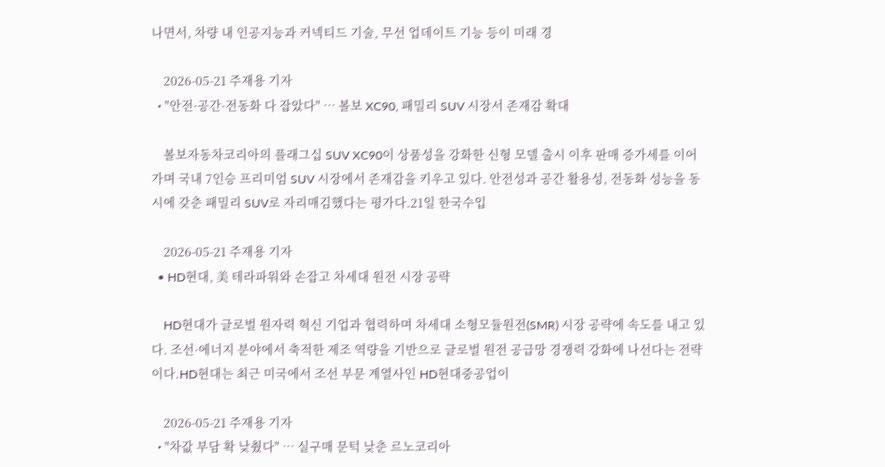나면서, 차량 내 인공지능과 커넥티드 기술, 무선 업데이트 기능 등이 미래 경

    2026-05-21 주재용 기자
  • "안전·공간·전동화 다 잡았다" … 볼보 XC90, 패밀리 SUV 시장서 존재감 확대

    볼보자동차코리아의 플래그십 SUV XC90이 상품성을 강화한 신형 모델 출시 이후 판매 증가세를 이어가며 국내 7인승 프리미엄 SUV 시장에서 존재감을 키우고 있다. 안전성과 공간 활용성, 전동화 성능을 동시에 갖춘 패밀리 SUV로 자리매김했다는 평가다.21일 한국수입

    2026-05-21 주재용 기자
  • HD현대, 美 테라파워와 손잡고 차세대 원전 시장 공략

    HD현대가 글로벌 원자력 혁신 기업과 협력하며 차세대 소형모듈원전(SMR) 시장 공략에 속도를 내고 있다. 조선·에너지 분야에서 축적한 제조 역량을 기반으로 글로벌 원전 공급망 경쟁력 강화에 나선다는 전략이다.HD현대는 최근 미국에서 조선 부문 계열사인 HD현대중공업이

    2026-05-21 주재용 기자
  • "차값 부담 확 낮췄다" … 실구매 문턱 낮춘 르노코리아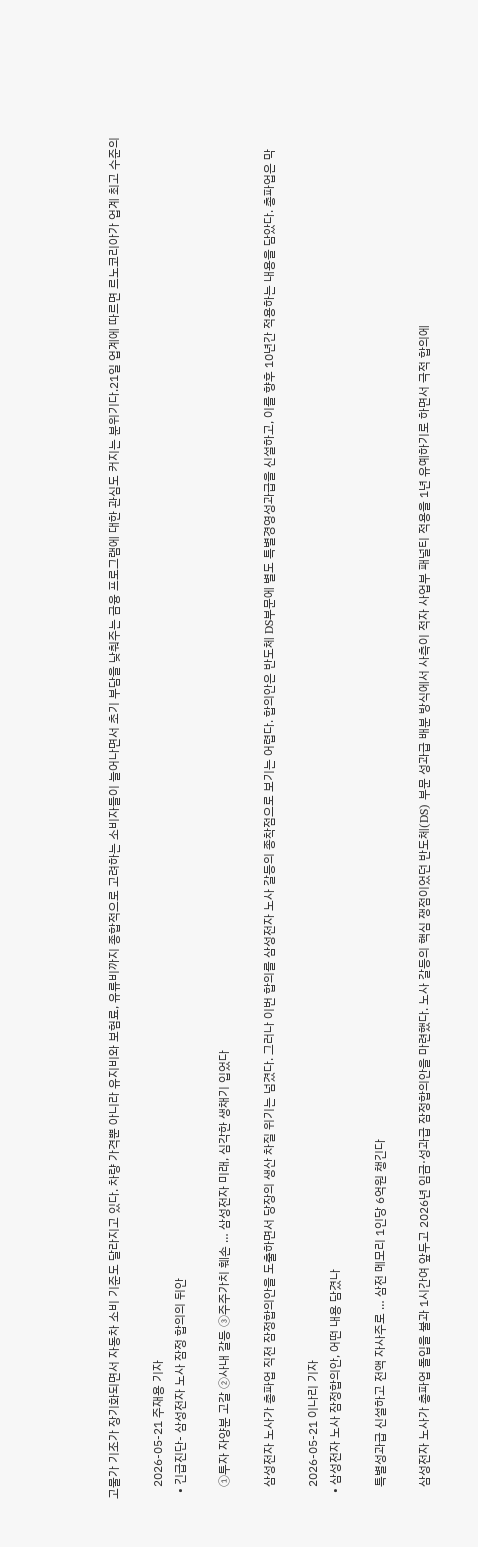고물가 기조가 장기화되면서 자동차 소비 기준도 달라지고 있다. 차량 가격뿐 아니라 유지비와 보험료, 유류비까지 종합적으로 고려하는 소비자들이 늘어나면서 초기 부담을 낮춰주는 금융 프로그램에 대한 관심도 커지는 분위기다.21일 업계에 따르면 르노코리아가 업계 최고 수준의

    2026-05-21 주재용 기자
  • 긴급진단- 삼성전자 노사 잠정 합의의 뒤안

    ①투자 자양분 고갈 ②사내 갈등 ③주주가치 훼손 … 삼성전자 미래, 심각한 생채기 입었다

    삼성전자 노사가 총파업 직전 잠정합의안을 도출하면서 당장의 생산 차질 위기는 넘겼다. 그러나 이번 합의를 삼성전자 노사 갈등의 종착점으로 보기는 어렵다. 합의안은 반도체 DS부문에 별도 특별경영성과급을 신설하고, 이를 향후 10년간 적용하는 내용을 담았다. 총파업은 막

    2026-05-21 이나리 기자
  • 삼성전자 노사 잠정합의안, 어떤 내용 담겼나

    특별성과급 신설하고 전액 자사주로 … 삼전 메모리 1인당 6억원 챙긴다

    삼성전자 노사가 총파업 돌입을 불과 1시간여 앞두고 2026년 임금·성과급 잠정합의안을 마련했다. 노사 갈등의 핵심 쟁점이었던 반도체(DS) 부문 성과급 배분 방식에서 사측이 적자 사업부 패널티 적용을 1년 유예하기로 하면서 극적 합의에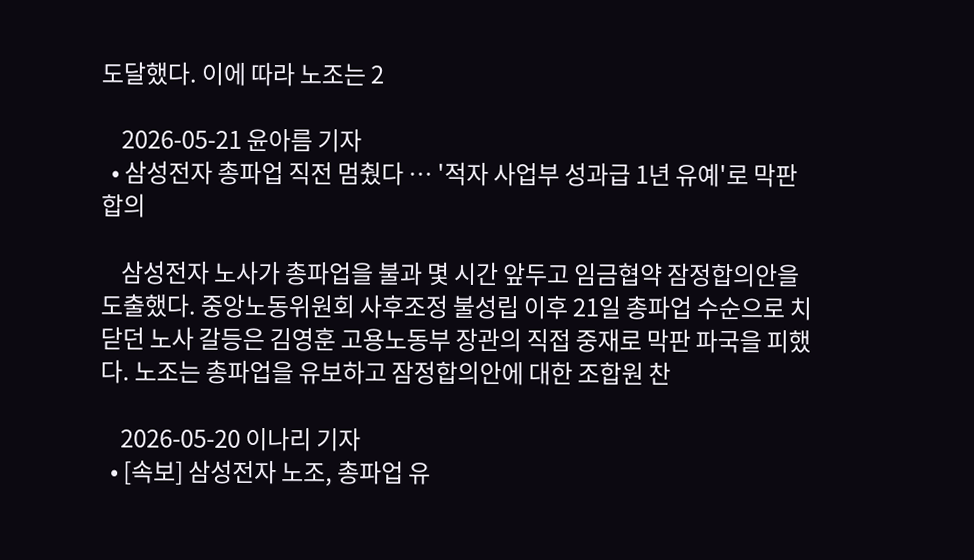도달했다. 이에 따라 노조는 2

    2026-05-21 윤아름 기자
  • 삼성전자 총파업 직전 멈췄다 … '적자 사업부 성과급 1년 유예'로 막판 합의

    삼성전자 노사가 총파업을 불과 몇 시간 앞두고 임금협약 잠정합의안을 도출했다. 중앙노동위원회 사후조정 불성립 이후 21일 총파업 수순으로 치닫던 노사 갈등은 김영훈 고용노동부 장관의 직접 중재로 막판 파국을 피했다. 노조는 총파업을 유보하고 잠정합의안에 대한 조합원 찬

    2026-05-20 이나리 기자
  • [속보] 삼성전자 노조, 총파업 유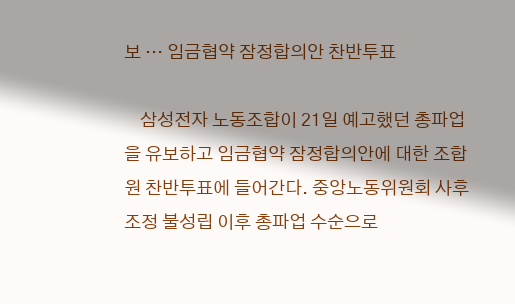보 … 임금협약 잠정합의안 찬반투표

    삼성전자 노동조합이 21일 예고했던 총파업을 유보하고 임금협약 잠정합의안에 대한 조합원 찬반투표에 들어간다. 중앙노동위원회 사후조정 불성립 이후 총파업 수순으로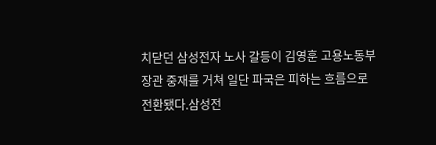치닫던 삼성전자 노사 갈등이 김영훈 고용노동부 장관 중재를 거쳐 일단 파국은 피하는 흐름으로 전환됐다.삼성전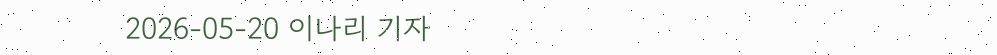2026-05-20 이나리 기자